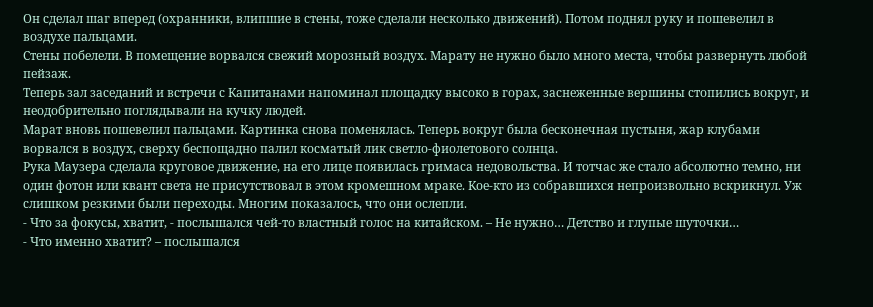Он сделал шаг вперед (охранники, влипшие в стены, тоже сделали несколько движений). Потом поднял руку и пошевелил в воздухе пальцами.
Стены побелели. В помещение ворвался свежий морозный воздух. Марату не нужно было много места, чтобы развернуть любой пейзаж.
Теперь зал заседаний и встречи с Капитанами напоминал площадку высоко в горах, заснеженные вершины стопились вокруг, и неодобрительно поглядывали на кучку людей.
Марат вновь пошевелил пальцами. Картинка снова поменялась. Теперь вокруг была бесконечная пустыня, жар клубами ворвался в воздух, сверху беспощадно палил косматый лик светло-фиолетового солнца.
Рука Маузера сделала круговое движение, на его лице появилась гримаса недовольства. И тотчас же стало абсолютно темно, ни один фотон или квант света не присутствовал в этом кромешном мраке. Кое-кто из собравшихся непроизвольно вскрикнул. Уж слишком резкими были переходы. Многим показалось, что они ослепли.
- Что за фокусы, хватит, - послышался чей-то властный голос на китайском. – Не нужно… Детство и глупые шуточки…
- Что именно хватит? – послышался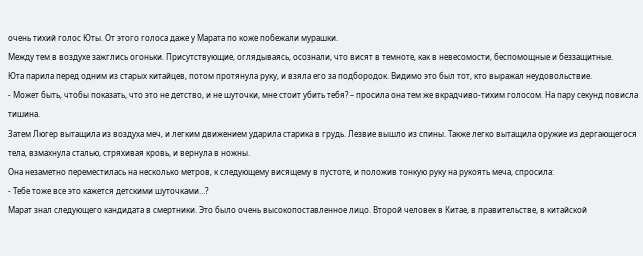очень тихий голос Юты. От этого голоса даже у Марата по коже побежали мурашки.
Между тем в воздухе зажглись огоньки. Присутствующие, оглядываясь, осознали, что висят в темноте, как в невесомости, беспомощные и беззащитные.
Юта парила перед одним из старых китайцев, потом протянула руку, и взяла его за подбородок. Видимо это был тот, кто выражал неудовольствие.
- Может быть, чтобы показать, что это не детство, и не шуточки, мне стоит убить тебя? – просила она тем же вкрадчиво-тихим голосом. На пару секунд повисла тишина.
Затем Люгер вытащила из воздуха меч, и легким движением ударила старика в грудь. Лезвие вышло из спины. Также легко вытащила оружие из дергающегося тела, взмахнула сталью, стряхивая кровь, и вернула в ножны.
Она незаметно переместилась на несколько метров, к следующему висящему в пустоте, и положив тонкую руку на рукоять меча, спросила:
- Тебе тоже все это кажется детскими шуточками…?
Марат знал следующего кандидата в смертники. Это было очень высокопоставленное лицо. Второй человек в Китае, в правительстве, в китайской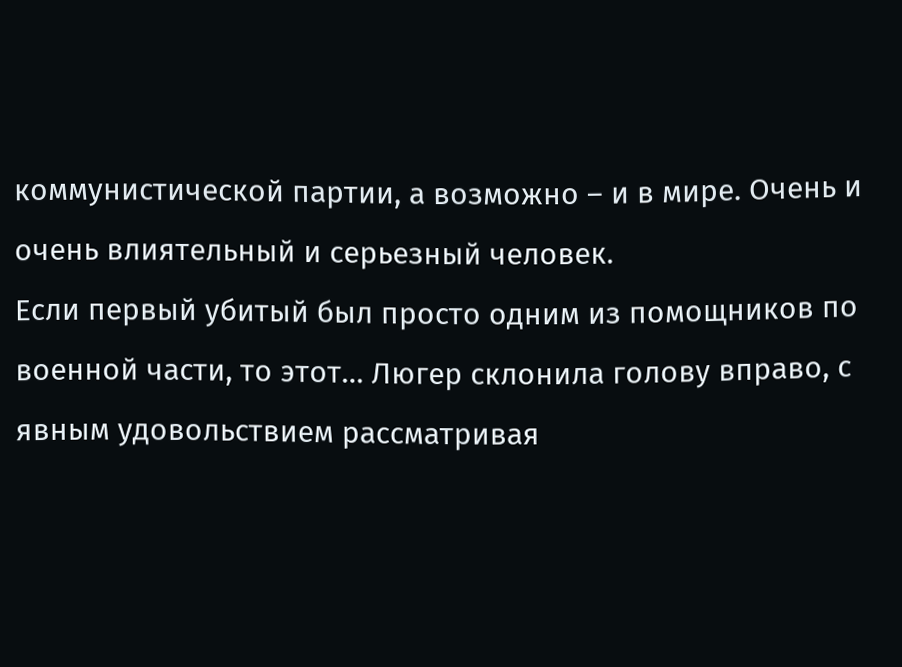коммунистической партии, а возможно – и в мире. Очень и очень влиятельный и серьезный человек.
Если первый убитый был просто одним из помощников по военной части, то этот… Люгер склонила голову вправо, с явным удовольствием рассматривая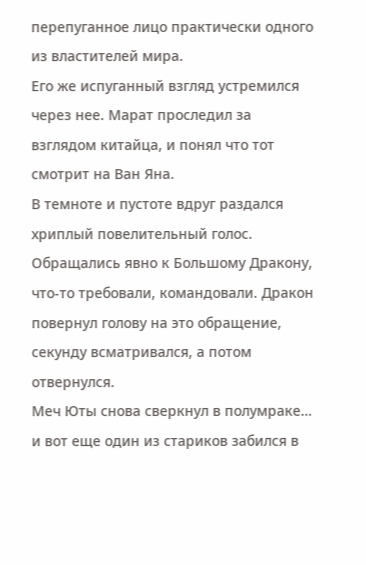перепуганное лицо практически одного из властителей мира.
Его же испуганный взгляд устремился через нее. Марат проследил за взглядом китайца, и понял что тот смотрит на Ван Яна.
В темноте и пустоте вдруг раздался хриплый повелительный голос. Обращались явно к Большому Дракону, что-то требовали, командовали. Дракон повернул голову на это обращение, секунду всматривался, а потом отвернулся.
Меч Юты снова сверкнул в полумраке… и вот еще один из стариков забился в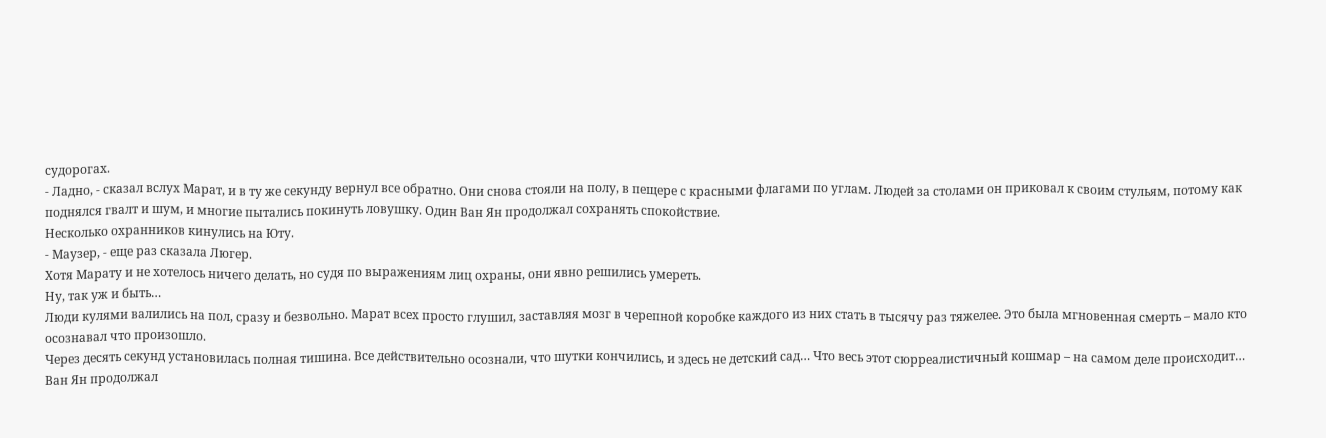судорогах.
- Ладно, - сказал вслух Марат, и в ту же секунду вернул все обратно. Они снова стояли на полу, в пещере с красными флагами по углам. Людей за столами он приковал к своим стульям, потому как поднялся гвалт и шум, и многие пытались покинуть ловушку. Один Ван Ян продолжал сохранять спокойствие.
Несколько охранников кинулись на Юту.
- Маузер, - еще раз сказала Люгер.
Хотя Марату и не хотелось ничего делать, но судя по выражениям лиц охраны, они явно решились умереть.
Ну, так уж и быть…
Люди кулями валились на пол, сразу и безвольно. Марат всех просто глушил, заставляя мозг в черепной коробке каждого из них стать в тысячу раз тяжелее. Это была мгновенная смерть – мало кто осознавал что произошло.
Через десять секунд установилась полная тишина. Все действительно осознали, что шутки кончились, и здесь не детский сад… Что весь этот сюрреалистичный кошмар – на самом деле происходит…
Ван Ян продолжал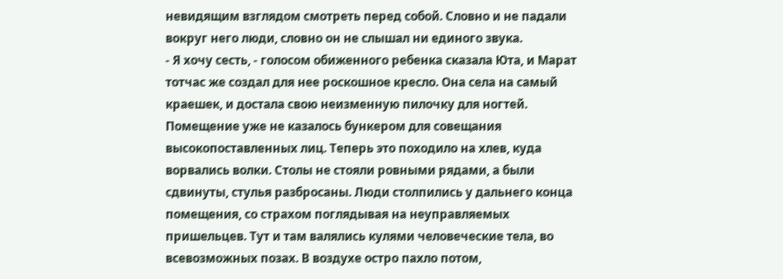невидящим взглядом смотреть перед собой. Словно и не падали вокруг него люди, словно он не слышал ни единого звука.
- Я хочу сесть, - голосом обиженного ребенка сказала Юта, и Марат тотчас же создал для нее роскошное кресло. Она села на самый краешек, и достала свою неизменную пилочку для ногтей.
Помещение уже не казалось бункером для совещания высокопоставленных лиц. Теперь это походило на хлев, куда ворвались волки. Столы не стояли ровными рядами, а были сдвинуты, стулья разбросаны. Люди столпились у дальнего конца помещения, со страхом поглядывая на неуправляемых пришельцев. Тут и там валялись кулями человеческие тела, во всевозможных позах. В воздухе остро пахло потом,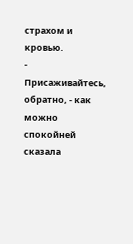страхом и кровью.
- Присаживайтесь, обратно, - как можно спокойней сказала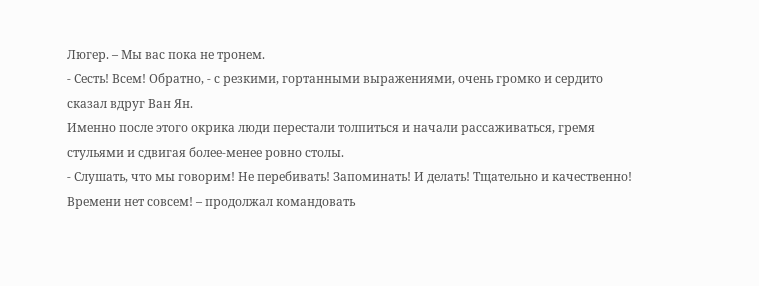Люгер. – Мы вас пока не тронем.
- Сесть! Всем! Обратно, - с резкими, гортанными выражениями, очень громко и сердито сказал вдруг Ван Ян.
Именно после этого окрика люди перестали толпиться и начали рассаживаться, гремя стульями и сдвигая более-менее ровно столы.
- Слушать, что мы говорим! Не перебивать! Запоминать! И делать! Тщательно и качественно! Времени нет совсем! – продолжал командовать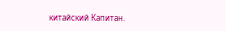китайский Капитан.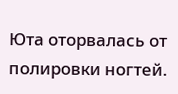Юта оторвалась от полировки ногтей.